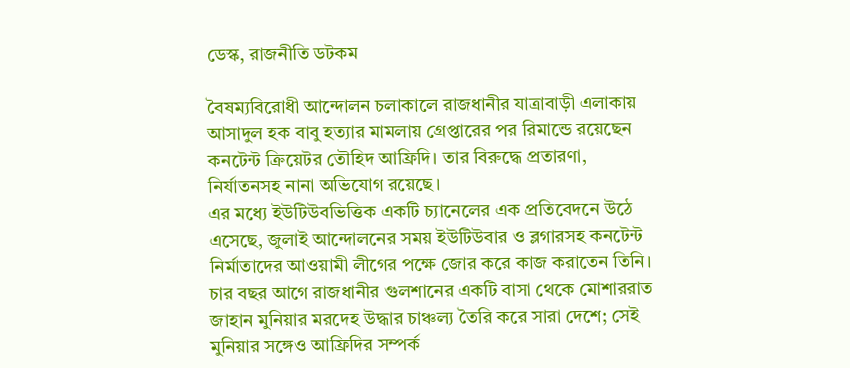ডেস্ক, রাজনীতি ডটকম

বৈষম্যবিরোধী আন্দোলন চলাকালে রাজধানীর যাত্রাবাড়ী এলাকায় আসাদুল হক বাবু হত্যার মামলায় গ্রেপ্তারের পর রিমান্ডে রয়েছেন কনটেন্ট ক্রিয়েটর তৌহিদ আফ্রিদি। তার বিরুদ্ধে প্রতারণা, নির্যাতনসহ নানা অভিযোগ রয়েছে।
এর মধ্যে ইউটিউবভিত্তিক একটি চ্যানেলের এক প্রতিবেদনে উঠে এসেছে, জুলাই আন্দোলনের সময় ইউটিউবার ও ব্লগারসহ কনটেন্ট নির্মাতাদের আওয়ামী লীগের পক্ষে জোর করে কাজ করাতেন তিনি। চার বছর আগে রাজধানীর গুলশানের একটি বাসা থেকে মোশাররাত জাহান মুনিয়ার মরদেহ উদ্ধার চাঞ্চল্য তৈরি করে সারা দেশে; সেই মুনিয়ার সঙ্গেও আফ্রিদির সম্পর্ক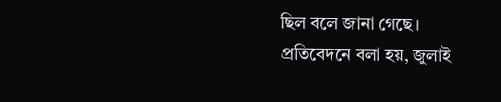ছিল বলে জানা গেছে।
প্রতিবেদনে বলা হয়, জুলাই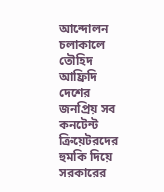আন্দোলন চলাকালে তৌহিদ আফ্রিদি দেশের জনপ্রিয় সব কনটেন্ট ক্রিয়েটরদের হুমকি দিয়ে সরকারের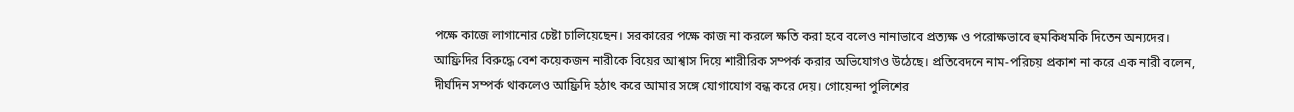পক্ষে কাজে লাগানোর চেষ্টা চালিয়েছেন। সরকারের পক্ষে কাজ না করলে ক্ষতি করা হবে বলেও নানাভাবে প্রত্যক্ষ ও পরোক্ষভাবে হুমকিধমকি দিতেন অন্যদের।
আফ্রিদির বিরুদ্ধে বেশ কয়েকজন নারীকে বিয়ের আশ্বাস দিয়ে শারীরিক সম্পর্ক করার অভিযোগও উঠেছে। প্রতিবেদনে নাম-পরিচয় প্রকাশ না করে এক নারী বলেন, দীর্ঘদিন সম্পর্ক থাকলেও আফ্রিদি হঠাৎ করে আমার সঙ্গে যোগাযোগ বন্ধ করে দেয়। গোয়েন্দা পুলিশের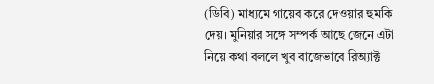(ডিবি) মাধ্যমে গায়েব করে দেওয়ার হুমকি দেয়। মুনিয়ার সঙ্গে সম্পর্ক আছে জেনে এটা নিয়ে কথা বললে খুব বাজেভাবে রিঅ্যাক্ট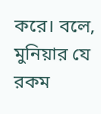করে। বলে, মুনিয়ার যে রকম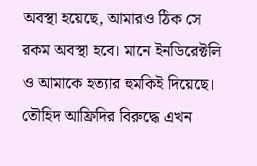অবস্থা হয়েছে, আমারও ঠিক সে রকম অবস্থা হবে। মানে ইনডিরেক্টলি ও আমাকে হত্যার হুমকিই দিয়েছে।
তৌহিদ আফ্রিদির বিরুদ্ধে এখন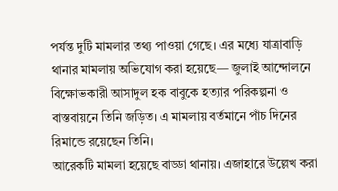পর্যন্ত দুটি মামলার তথ্য পাওয়া গেছে। এর মধ্যে যাত্রাবাড়ি থানার মামলায় অভিযোগ করা হয়েছে— জুলাই আন্দোলনে বিক্ষোভকারী আসাদুল হক বাবুকে হত্যার পরিকল্পনা ও বাস্তবায়নে তিনি জড়িত। এ মামলায় বর্তমানে পাঁচ দিনের রিমান্ডে রয়েছেন তিনি।
আরেকটি মামলা হয়েছে বাড্ডা থানায়। এজাহারে উল্লেখ করা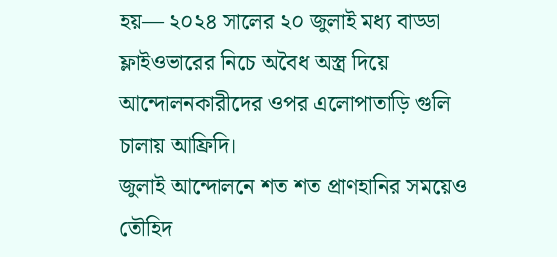হয়— ২০২৪ সালের ২০ জুলাই মধ্য বাড্ডা ফ্লাইওভারের নিচে অবৈধ অস্ত্র দিয়ে আন্দোলনকারীদের ওপর এলোপাতাড়ি গুলি চালায় আফ্রিদি।
জুলাই আন্দোলনে শত শত প্রাণহানির সময়েও তৌহিদ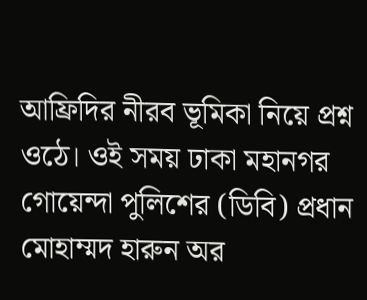আফ্রিদির নীরব ভূমিকা নিয়ে প্রশ্ন ওঠে। ওই সময় ঢাকা মহানগর গোয়েন্দা পুলিশের (ডিবি) প্রধান মোহাম্মদ হারুন অর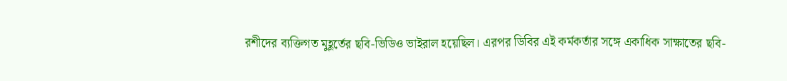রশীদের ব্যক্তিগত মুহূর্তের ছবি-ভিডিও ভাইরাল হয়েছিল। এরপর ডিবির এই কর্মকর্তার সঙ্গে একাধিক সাক্ষাতের ছবি-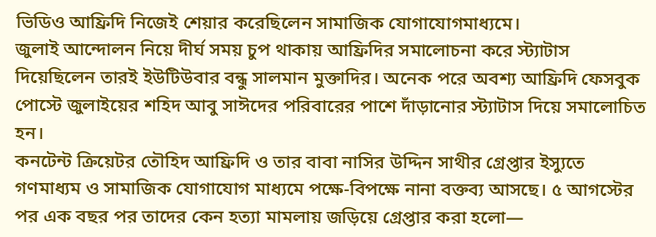ভিডিও আফ্রিদি নিজেই শেয়ার করেছিলেন সামাজিক যোগাযোগমাধ্যমে।
জুলাই আন্দোলন নিয়ে দীর্ঘ সময় চুপ থাকায় আফ্রিদির সমালোচনা করে স্ট্যাটাস দিয়েছিলেন তারই ইউটিউবার বন্ধু সালমান মুক্তাদির। অনেক পরে অবশ্য আফ্রিদি ফেসবুক পোস্টে জুলাইয়ের শহিদ আবু সাঈদের পরিবারের পাশে দাঁড়ানোর স্ট্যাটাস দিয়ে সমালোচিত হন।
কনটেন্ট ক্রিয়েটর তৌহিদ আফ্রিদি ও তার বাবা নাসির উদ্দিন সাথীর গ্রেপ্তার ইস্যুতে গণমাধ্যম ও সামাজিক যোগাযোগ মাধ্যমে পক্ষে-বিপক্ষে নানা বক্তব্য আসছে। ৫ আগস্টের পর এক বছর পর তাদের কেন হত্যা মামলায় জড়িয়ে গ্রেপ্তার করা হলো—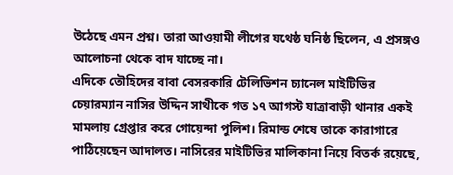উঠেছে এমন প্রশ্ন। তারা আওয়ামী লীগের যথেষ্ঠ ঘনিষ্ঠ ছিলেন, এ প্রসঙ্গও আলোচনা থেকে বাদ যাচ্ছে না।
এদিকে তৌহিদের বাবা বেসরকারি টেলিভিশন চ্যানেল মাইটিভির চেয়ারম্যান নাসির উদ্দিন সাথীকে গত ১৭ আগস্ট যাত্রাবাড়ী থানার একই মামলায় গ্রেপ্তার করে গোয়েন্দা পুলিশ। রিমান্ড শেষে তাকে কারাগারে পাঠিয়েছেন আদালত। নাসিরের মাইটিভির মালিকানা নিয়ে বিতর্ক রয়েছে,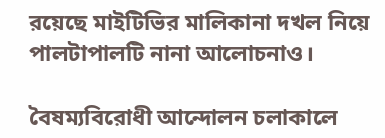রয়েছে মাইটিভির মালিকানা দখল নিয়ে পালটাপালটি নানা আলোচনাও।

বৈষম্যবিরোধী আন্দোলন চলাকালে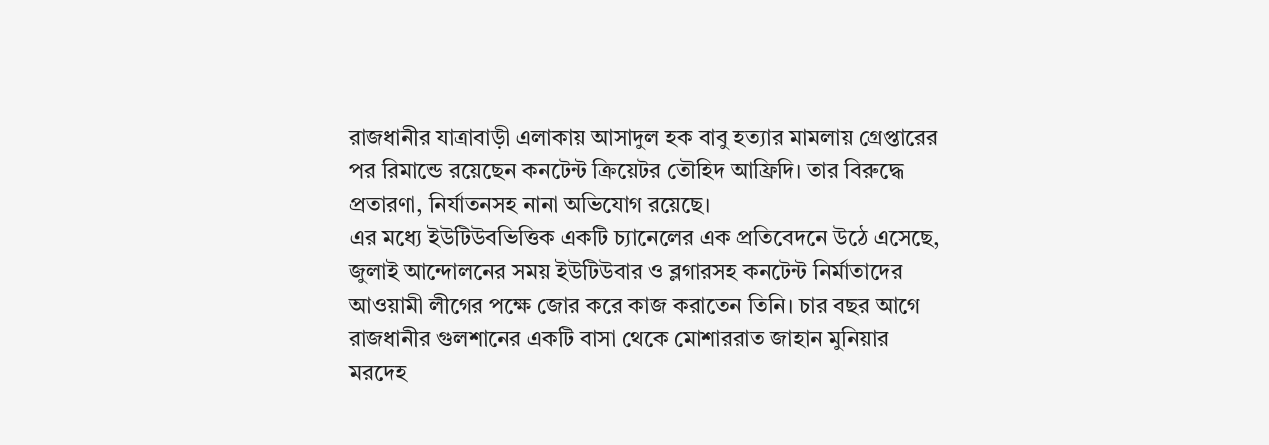রাজধানীর যাত্রাবাড়ী এলাকায় আসাদুল হক বাবু হত্যার মামলায় গ্রেপ্তারের পর রিমান্ডে রয়েছেন কনটেন্ট ক্রিয়েটর তৌহিদ আফ্রিদি। তার বিরুদ্ধে প্রতারণা, নির্যাতনসহ নানা অভিযোগ রয়েছে।
এর মধ্যে ইউটিউবভিত্তিক একটি চ্যানেলের এক প্রতিবেদনে উঠে এসেছে, জুলাই আন্দোলনের সময় ইউটিউবার ও ব্লগারসহ কনটেন্ট নির্মাতাদের আওয়ামী লীগের পক্ষে জোর করে কাজ করাতেন তিনি। চার বছর আগে রাজধানীর গুলশানের একটি বাসা থেকে মোশাররাত জাহান মুনিয়ার মরদেহ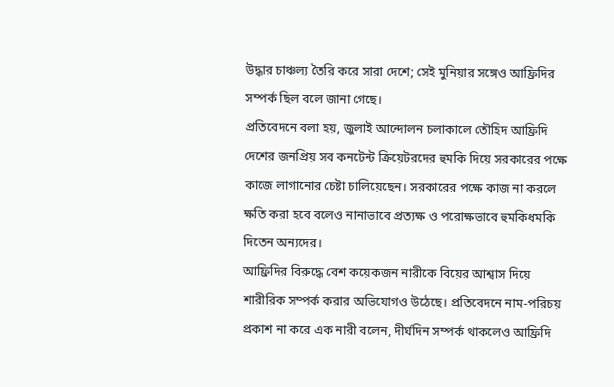উদ্ধার চাঞ্চল্য তৈরি করে সারা দেশে; সেই মুনিয়ার সঙ্গেও আফ্রিদির সম্পর্ক ছিল বলে জানা গেছে।
প্রতিবেদনে বলা হয়, জুলাই আন্দোলন চলাকালে তৌহিদ আফ্রিদি দেশের জনপ্রিয় সব কনটেন্ট ক্রিয়েটরদের হুমকি দিয়ে সরকারের পক্ষে কাজে লাগানোর চেষ্টা চালিয়েছেন। সরকারের পক্ষে কাজ না করলে ক্ষতি করা হবে বলেও নানাভাবে প্রত্যক্ষ ও পরোক্ষভাবে হুমকিধমকি দিতেন অন্যদের।
আফ্রিদির বিরুদ্ধে বেশ কয়েকজন নারীকে বিয়ের আশ্বাস দিয়ে শারীরিক সম্পর্ক করার অভিযোগও উঠেছে। প্রতিবেদনে নাম-পরিচয় প্রকাশ না করে এক নারী বলেন, দীর্ঘদিন সম্পর্ক থাকলেও আফ্রিদি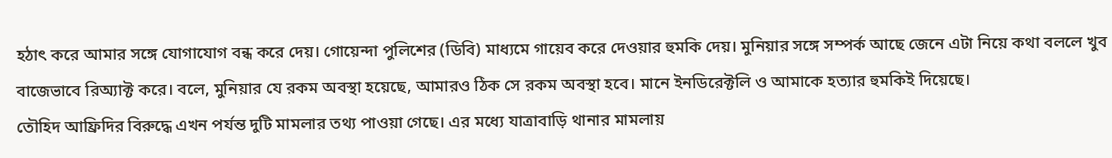হঠাৎ করে আমার সঙ্গে যোগাযোগ বন্ধ করে দেয়। গোয়েন্দা পুলিশের (ডিবি) মাধ্যমে গায়েব করে দেওয়ার হুমকি দেয়। মুনিয়ার সঙ্গে সম্পর্ক আছে জেনে এটা নিয়ে কথা বললে খুব বাজেভাবে রিঅ্যাক্ট করে। বলে, মুনিয়ার যে রকম অবস্থা হয়েছে, আমারও ঠিক সে রকম অবস্থা হবে। মানে ইনডিরেক্টলি ও আমাকে হত্যার হুমকিই দিয়েছে।
তৌহিদ আফ্রিদির বিরুদ্ধে এখন পর্যন্ত দুটি মামলার তথ্য পাওয়া গেছে। এর মধ্যে যাত্রাবাড়ি থানার মামলায়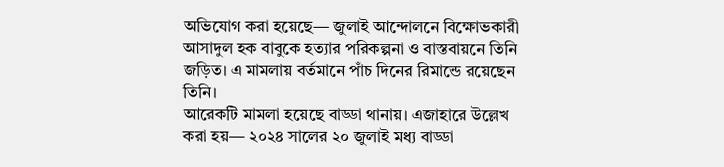অভিযোগ করা হয়েছে— জুলাই আন্দোলনে বিক্ষোভকারী আসাদুল হক বাবুকে হত্যার পরিকল্পনা ও বাস্তবায়নে তিনি জড়িত। এ মামলায় বর্তমানে পাঁচ দিনের রিমান্ডে রয়েছেন তিনি।
আরেকটি মামলা হয়েছে বাড্ডা থানায়। এজাহারে উল্লেখ করা হয়— ২০২৪ সালের ২০ জুলাই মধ্য বাড্ডা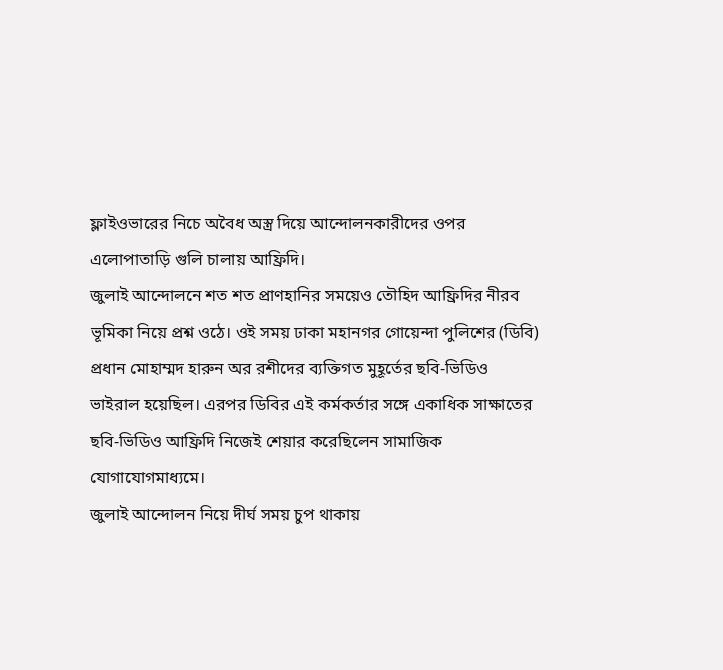ফ্লাইওভারের নিচে অবৈধ অস্ত্র দিয়ে আন্দোলনকারীদের ওপর এলোপাতাড়ি গুলি চালায় আফ্রিদি।
জুলাই আন্দোলনে শত শত প্রাণহানির সময়েও তৌহিদ আফ্রিদির নীরব ভূমিকা নিয়ে প্রশ্ন ওঠে। ওই সময় ঢাকা মহানগর গোয়েন্দা পুলিশের (ডিবি) প্রধান মোহাম্মদ হারুন অর রশীদের ব্যক্তিগত মুহূর্তের ছবি-ভিডিও ভাইরাল হয়েছিল। এরপর ডিবির এই কর্মকর্তার সঙ্গে একাধিক সাক্ষাতের ছবি-ভিডিও আফ্রিদি নিজেই শেয়ার করেছিলেন সামাজিক যোগাযোগমাধ্যমে।
জুলাই আন্দোলন নিয়ে দীর্ঘ সময় চুপ থাকায়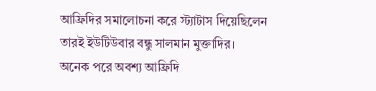আফ্রিদির সমালোচনা করে স্ট্যাটাস দিয়েছিলেন তারই ইউটিউবার বন্ধু সালমান মুক্তাদির। অনেক পরে অবশ্য আফ্রিদি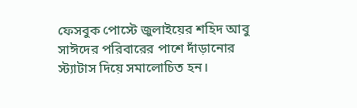ফেসবুক পোস্টে জুলাইয়ের শহিদ আবু সাঈদের পরিবারের পাশে দাঁড়ানোর স্ট্যাটাস দিয়ে সমালোচিত হন।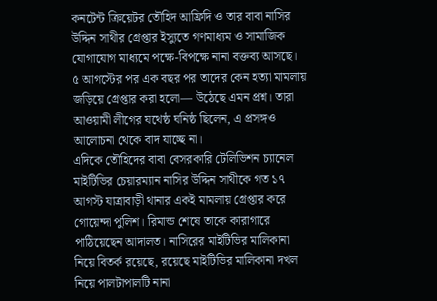কনটেন্ট ক্রিয়েটর তৌহিদ আফ্রিদি ও তার বাবা নাসির উদ্দিন সাথীর গ্রেপ্তার ইস্যুতে গণমাধ্যম ও সামাজিক যোগাযোগ মাধ্যমে পক্ষে-বিপক্ষে নানা বক্তব্য আসছে। ৫ আগস্টের পর এক বছর পর তাদের কেন হত্যা মামলায় জড়িয়ে গ্রেপ্তার করা হলো— উঠেছে এমন প্রশ্ন। তারা আওয়ামী লীগের যথেষ্ঠ ঘনিষ্ঠ ছিলেন, এ প্রসঙ্গও আলোচনা থেকে বাদ যাচ্ছে না।
এদিকে তৌহিদের বাবা বেসরকারি টেলিভিশন চ্যানেল মাইটিভির চেয়ারম্যান নাসির উদ্দিন সাথীকে গত ১৭ আগস্ট যাত্রাবাড়ী থানার একই মামলায় গ্রেপ্তার করে গোয়েন্দা পুলিশ। রিমান্ড শেষে তাকে কারাগারে পাঠিয়েছেন আদালত। নাসিরের মাইটিভির মালিকানা নিয়ে বিতর্ক রয়েছে, রয়েছে মাইটিভির মালিকানা দখল নিয়ে পালটাপালটি নানা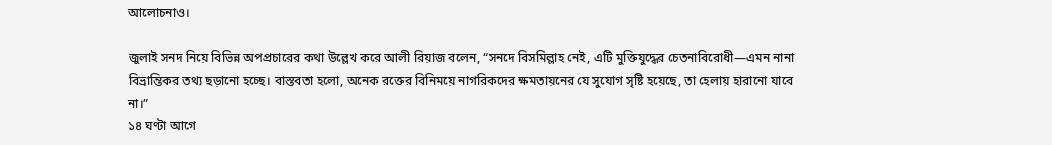আলোচনাও।

জুলাই সনদ নিয়ে বিভিন্ন অপপ্রচারের কথা উল্লেখ করে আলী রিয়াজ বলেন, “সনদে বিসমিল্লাহ নেই, এটি মুক্তিযুদ্ধের চেতনাবিরোধী—এমন নানা বিভ্রান্তিকর তথ্য ছড়ানো হচ্ছে। বাস্তবতা হলো, অনেক রক্তের বিনিময়ে নাগরিকদের ক্ষমতায়নের যে সুযোগ সৃষ্টি হয়েছে, তা হেলায় হারানো যাবে না।”
১৪ ঘণ্টা আগে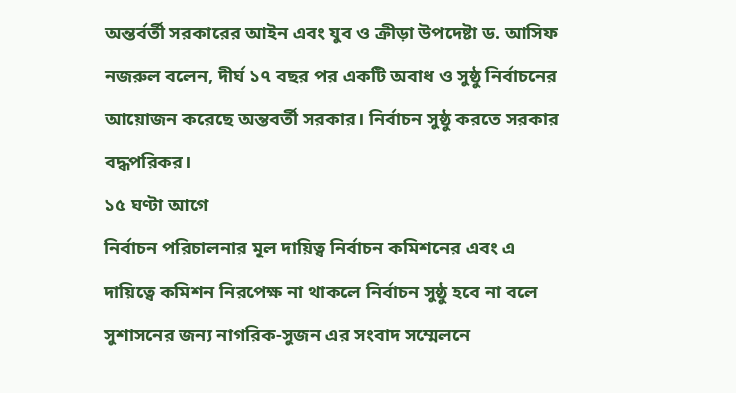অন্তর্বর্তী সরকারের আইন এবং যুব ও ক্রীড়া উপদেষ্টা ড. আসিফ নজরুল বলেন, দীর্ঘ ১৭ বছর পর একটি অবাধ ও সুষ্ঠু নির্বাচনের আয়োজন করেছে অন্তবর্তী সরকার। নির্বাচন সুষ্ঠু করতে সরকার বদ্ধপরিকর।
১৫ ঘণ্টা আগে
নির্বাচন পরিচালনার মূল দায়িত্ব নির্বাচন কমিশনের এবং এ দায়িত্বে কমিশন নিরপেক্ষ না থাকলে নির্বাচন সুষ্ঠু হবে না বলে সুশাসনের জন্য নাগরিক-সুজন এর সংবাদ সম্মেলনে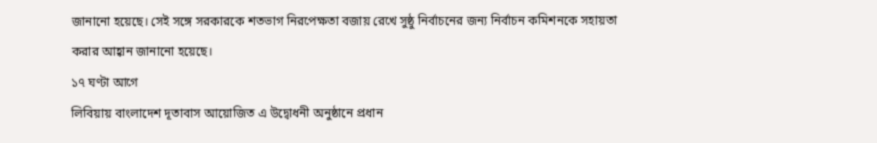জানানো হয়েছে। সেই সঙ্গে সরকারকে শতভাগ নিরপেক্ষতা বজায় রেখে সুষ্ঠু নির্বাচনের জন্য নির্বাচন কমিশনকে সহায়তা করার আহ্বান জানানো হয়েছে।
১৭ ঘণ্টা আগে
লিবিয়ায় বাংলাদেশ দূতাবাস আয়োজিত এ উদ্বোধনী অনুষ্ঠানে প্রধান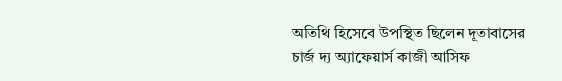অতিথি হিসেবে উপস্থিত ছিলেন দূতাবাসের চার্জ দ্য অ্যাফেয়ার্স কাজী আসিফ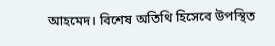আহমেদ। বিশেষ অতিথি হিসেবে উপস্থিত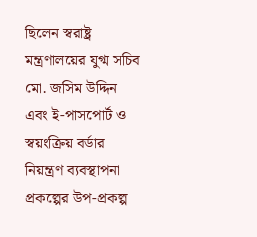ছিলেন স্বরাষ্ট্র মন্ত্রণালয়ের যুগ্ম সচিব মো. জসিম উদ্দিন এবং ই-পাসপোর্ট ও স্বয়ংক্রিয় বর্ডার নিয়ন্ত্রণ ব্যবস্থাপনা প্রকল্পের উপ-প্রকল্প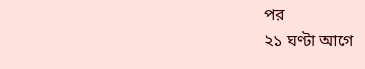পর
২১ ঘণ্টা আগে